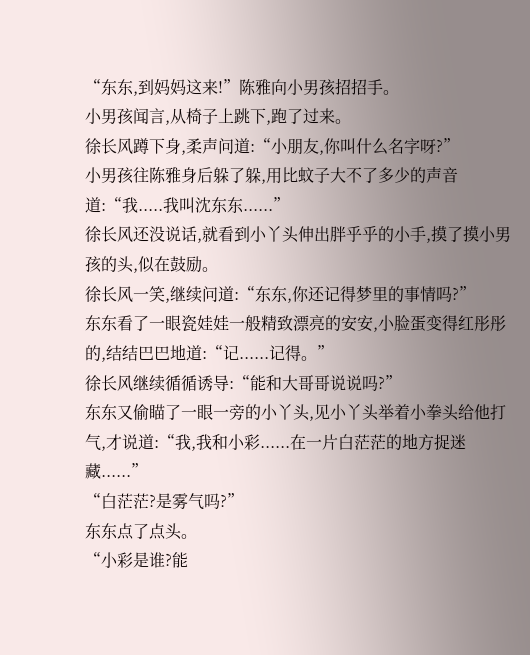“东东,到妈妈这来!”陈雅向小男孩招招手。
小男孩闻言,从椅子上跳下,跑了过来。
徐长风蹲下身,柔声问道:“小朋友,你叫什么名字呀?”
小男孩往陈雅身后躲了躲,用比蚊子大不了多少的声音道:“我.....我叫沈东东......”
徐长风还没说话,就看到小丫头伸出胖乎乎的小手,摸了摸小男孩的头,似在鼓励。
徐长风一笑,继续问道:“东东,你还记得梦里的事情吗?”
东东看了一眼瓷娃娃一般精致漂亮的安安,小脸蛋变得红彤彤的,结结巴巴地道:“记......记得。”
徐长风继续循循诱导:“能和大哥哥说说吗?”
东东又偷瞄了一眼一旁的小丫头,见小丫头举着小拳头给他打气,才说道:“我,我和小彩......在一片白茫茫的地方捉迷藏......”
“白茫茫?是雾气吗?”
东东点了点头。
“小彩是谁?能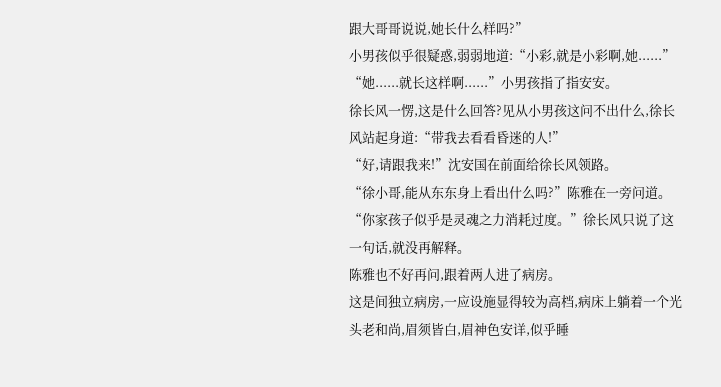跟大哥哥说说,她长什么样吗?”
小男孩似乎很疑惑,弱弱地道:“小彩,就是小彩啊,她......”
“她......就长这样啊......”小男孩指了指安安。
徐长风一愣,这是什么回答?见从小男孩这问不出什么,徐长风站起身道:“带我去看看昏迷的人!”
“好,请跟我来!”沈安国在前面给徐长风领路。
“徐小哥,能从东东身上看出什么吗?”陈雅在一旁问道。
“你家孩子似乎是灵魂之力消耗过度。”徐长风只说了这一句话,就没再解释。
陈雅也不好再问,跟着两人进了病房。
这是间独立病房,一应设施显得较为高档,病床上躺着一个光头老和尚,眉须皆白,眉神色安详,似乎睡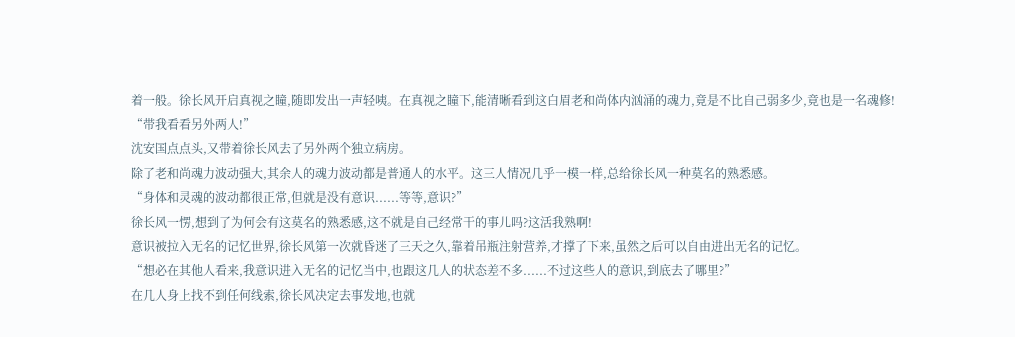着一般。徐长风开启真视之瞳,随即发出一声轻咦。在真视之瞳下,能清晰看到这白眉老和尚体内汹涌的魂力,竟是不比自己弱多少,竟也是一名魂修!
“带我看看另外两人!”
沈安国点点头,又带着徐长风去了另外两个独立病房。
除了老和尚魂力波动强大,其余人的魂力波动都是普通人的水平。这三人情况几乎一模一样,总给徐长风一种莫名的熟悉感。
“身体和灵魂的波动都很正常,但就是没有意识......等等,意识?”
徐长风一愣,想到了为何会有这莫名的熟悉感,这不就是自己经常干的事儿吗?这活我熟啊!
意识被拉入无名的记忆世界,徐长风第一次就昏迷了三天之久,靠着吊瓶注射营养,才撑了下来,虽然之后可以自由进出无名的记忆。
“想必在其他人看来,我意识进入无名的记忆当中,也跟这几人的状态差不多......不过这些人的意识,到底去了哪里?”
在几人身上找不到任何线索,徐长风决定去事发地,也就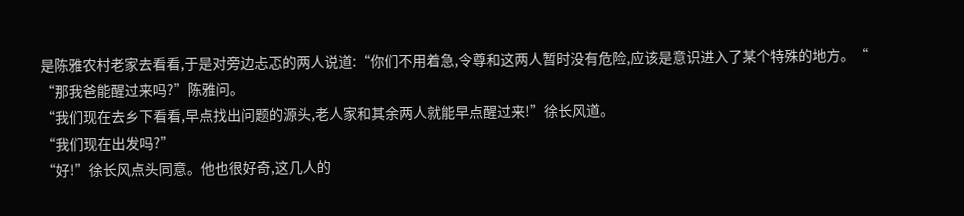是陈雅农村老家去看看,于是对旁边忐忑的两人说道:“你们不用着急,令尊和这两人暂时没有危险,应该是意识进入了某个特殊的地方。“
“那我爸能醒过来吗?”陈雅问。
“我们现在去乡下看看,早点找出问题的源头,老人家和其余两人就能早点醒过来!”徐长风道。
“我们现在出发吗?”
“好!”徐长风点头同意。他也很好奇,这几人的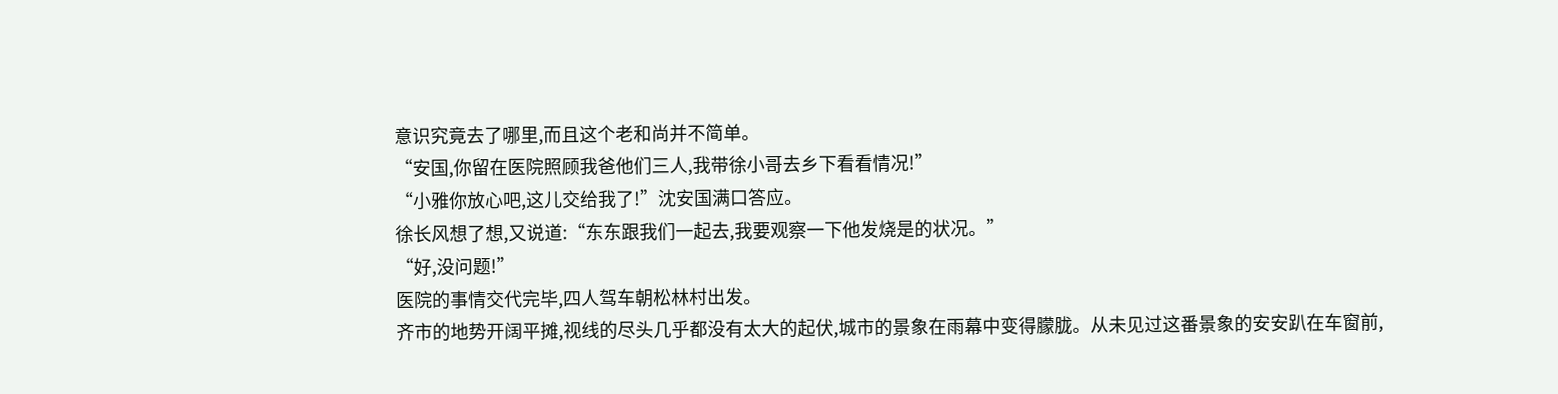意识究竟去了哪里,而且这个老和尚并不简单。
“安国,你留在医院照顾我爸他们三人,我带徐小哥去乡下看看情况!”
“小雅你放心吧,这儿交给我了!”沈安国满口答应。
徐长风想了想,又说道:“东东跟我们一起去,我要观察一下他发烧是的状况。”
“好,没问题!”
医院的事情交代完毕,四人驾车朝松林村出发。
齐市的地势开阔平摊,视线的尽头几乎都没有太大的起伏,城市的景象在雨幕中变得朦胧。从未见过这番景象的安安趴在车窗前,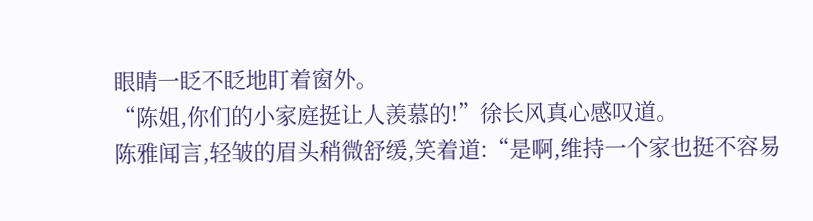眼睛一眨不眨地盯着窗外。
“陈姐,你们的小家庭挺让人羡慕的!”徐长风真心感叹道。
陈雅闻言,轻皱的眉头稍微舒缓,笑着道:“是啊,维持一个家也挺不容易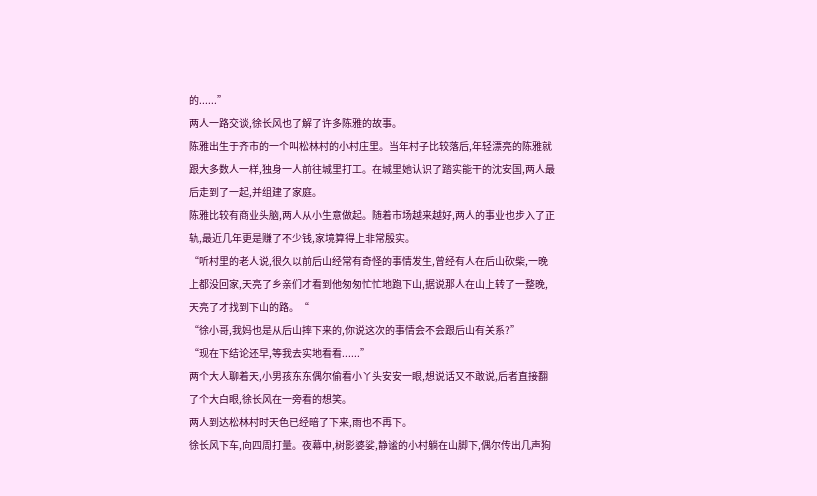的......”
两人一路交谈,徐长风也了解了许多陈雅的故事。
陈雅出生于齐市的一个叫松林村的小村庄里。当年村子比较落后,年轻漂亮的陈雅就跟大多数人一样,独身一人前往城里打工。在城里她认识了踏实能干的沈安国,两人最后走到了一起,并组建了家庭。
陈雅比较有商业头脑,两人从小生意做起。随着市场越来越好,两人的事业也步入了正轨,最近几年更是赚了不少钱,家境算得上非常殷实。
“听村里的老人说,很久以前后山经常有奇怪的事情发生,曾经有人在后山砍柴,一晚上都没回家,天亮了乡亲们才看到他匆匆忙忙地跑下山,据说那人在山上转了一整晚,天亮了才找到下山的路。“
“徐小哥,我妈也是从后山摔下来的,你说这次的事情会不会跟后山有关系?”
“现在下结论还早,等我去实地看看......”
两个大人聊着天,小男孩东东偶尔偷看小丫头安安一眼,想说话又不敢说,后者直接翻了个大白眼,徐长风在一旁看的想笑。
两人到达松林村时天色已经暗了下来,雨也不再下。
徐长风下车,向四周打量。夜幕中,树影婆娑,静谧的小村躺在山脚下,偶尔传出几声狗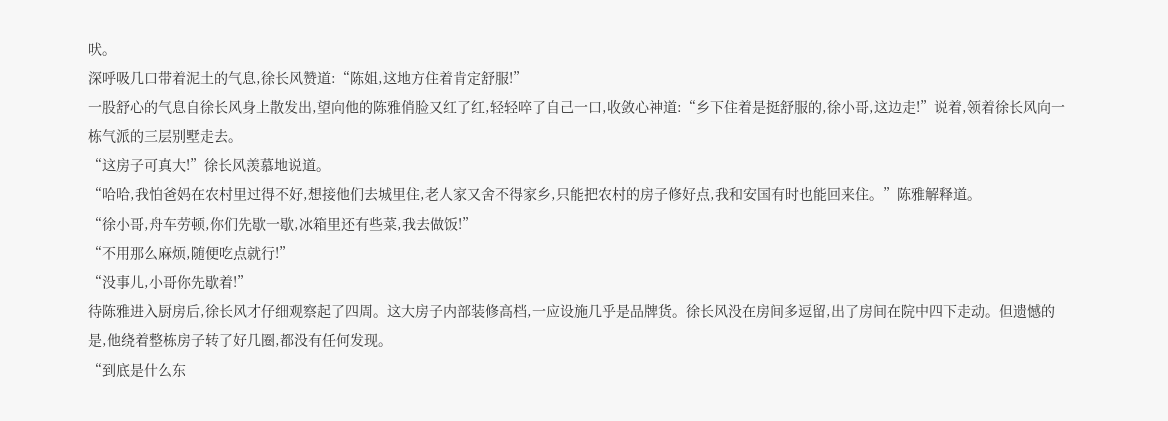吠。
深呼吸几口带着泥土的气息,徐长风赞道:“陈姐,这地方住着肯定舒服!”
一股舒心的气息自徐长风身上散发出,望向他的陈雅俏脸又红了红,轻轻啐了自己一口,收敛心神道:“乡下住着是挺舒服的,徐小哥,这边走!”说着,领着徐长风向一栋气派的三层别墅走去。
“这房子可真大!”徐长风羡慕地说道。
“哈哈,我怕爸妈在农村里过得不好,想接他们去城里住,老人家又舍不得家乡,只能把农村的房子修好点,我和安国有时也能回来住。”陈雅解释道。
“徐小哥,舟车劳顿,你们先歇一歇,冰箱里还有些菜,我去做饭!”
“不用那么麻烦,随便吃点就行!”
“没事儿,小哥你先歇着!”
待陈雅进入厨房后,徐长风才仔细观察起了四周。这大房子内部装修高档,一应设施几乎是品牌货。徐长风没在房间多逗留,出了房间在院中四下走动。但遗憾的是,他绕着整栋房子转了好几圈,都没有任何发现。
“到底是什么东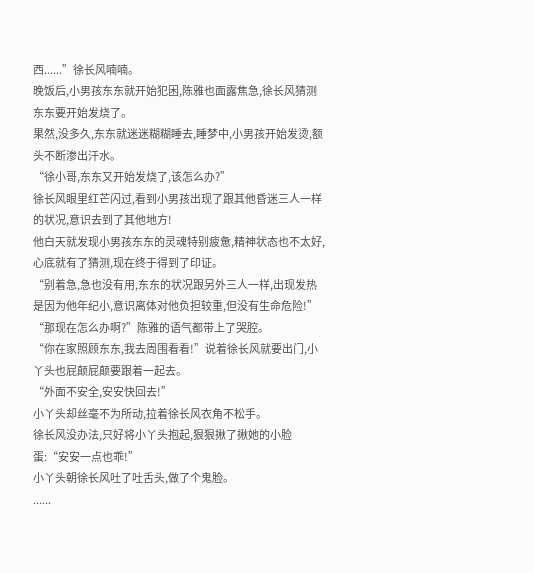西......”徐长风喃喃。
晚饭后,小男孩东东就开始犯困,陈雅也面露焦急,徐长风猜测东东要开始发烧了。
果然,没多久,东东就迷迷糊糊睡去,睡梦中,小男孩开始发烫,额头不断渗出汗水。
“徐小哥,东东又开始发烧了,该怎么办?”
徐长风眼里红芒闪过,看到小男孩出现了跟其他昏迷三人一样的状况,意识去到了其他地方!
他白天就发现小男孩东东的灵魂特别疲惫,精神状态也不太好,心底就有了猜测,现在终于得到了印证。
“别着急,急也没有用,东东的状况跟另外三人一样,出现发热是因为他年纪小,意识离体对他负担较重,但没有生命危险!”
“那现在怎么办啊?”陈雅的语气都带上了哭腔。
“你在家照顾东东,我去周围看看!”说着徐长风就要出门,小丫头也屁颠屁颠要跟着一起去。
“外面不安全,安安快回去!”
小丫头却丝毫不为所动,拉着徐长风衣角不松手。
徐长风没办法,只好将小丫头抱起,狠狠揪了揪她的小脸蛋:“安安一点也乖!”
小丫头朝徐长风吐了吐舌头,做了个鬼脸。
......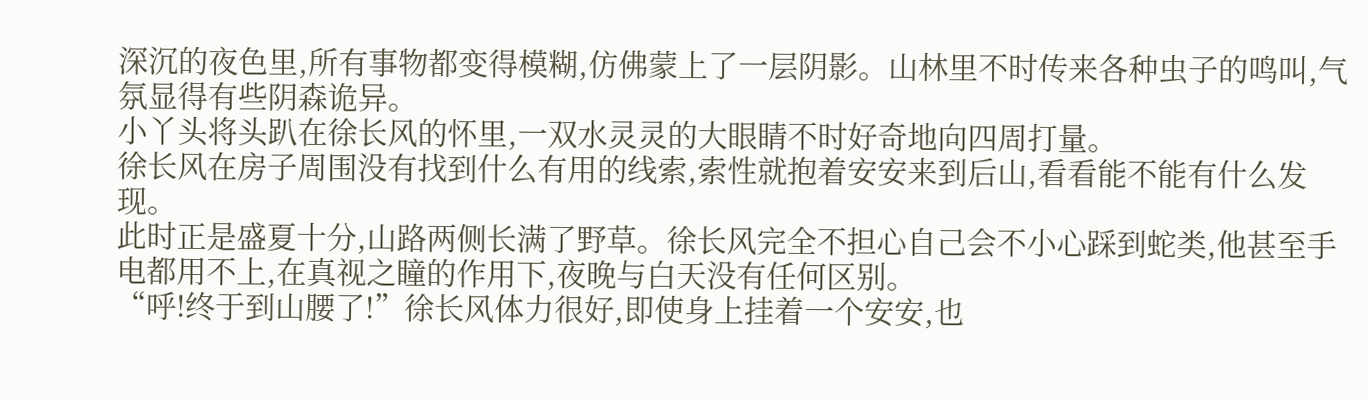深沉的夜色里,所有事物都变得模糊,仿佛蒙上了一层阴影。山林里不时传来各种虫子的鸣叫,气氛显得有些阴森诡异。
小丫头将头趴在徐长风的怀里,一双水灵灵的大眼睛不时好奇地向四周打量。
徐长风在房子周围没有找到什么有用的线索,索性就抱着安安来到后山,看看能不能有什么发现。
此时正是盛夏十分,山路两侧长满了野草。徐长风完全不担心自己会不小心踩到蛇类,他甚至手电都用不上,在真视之瞳的作用下,夜晚与白天没有任何区别。
“呼!终于到山腰了!”徐长风体力很好,即使身上挂着一个安安,也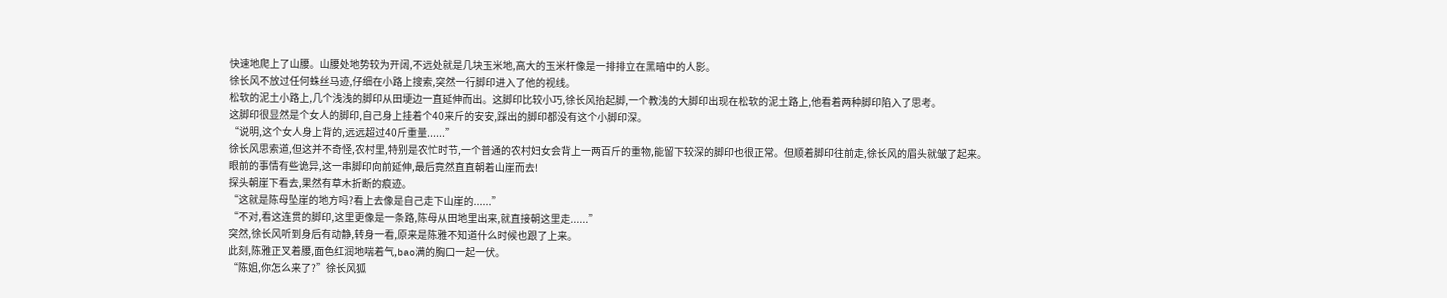快速地爬上了山腰。山腰处地势较为开阔,不远处就是几块玉米地,高大的玉米杆像是一排排立在黑暗中的人影。
徐长风不放过任何蛛丝马迹,仔细在小路上搜索,突然一行脚印进入了他的视线。
松软的泥土小路上,几个浅浅的脚印从田埂边一直延伸而出。这脚印比较小巧,徐长风抬起脚,一个教浅的大脚印出现在松软的泥土路上,他看着两种脚印陷入了思考。
这脚印很显然是个女人的脚印,自己身上挂着个40来斤的安安,踩出的脚印都没有这个小脚印深。
“说明,这个女人身上背的,远远超过40斤重量......”
徐长风思索道,但这并不奇怪,农村里,特别是农忙时节,一个普通的农村妇女会背上一两百斤的重物,能留下较深的脚印也很正常。但顺着脚印往前走,徐长风的眉头就皱了起来。
眼前的事情有些诡异,这一串脚印向前延伸,最后竟然直直朝着山崖而去!
探头朝崖下看去,果然有草木折断的痕迹。
“这就是陈母坠崖的地方吗?看上去像是自己走下山崖的......”
“不对,看这连贯的脚印,这里更像是一条路,陈母从田地里出来,就直接朝这里走......”
突然,徐长风听到身后有动静,转身一看,原来是陈雅不知道什么时候也跟了上来。
此刻,陈雅正叉着腰,面色红润地喘着气,bao满的胸口一起一伏。
“陈姐,你怎么来了?”徐长风狐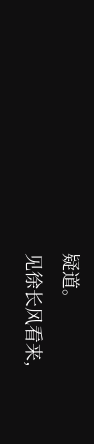疑道。
见徐长风看来,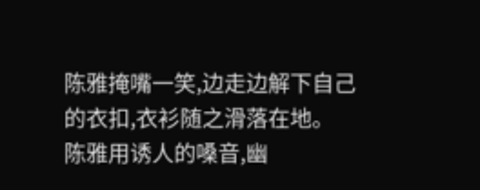陈雅掩嘴一笑,边走边解下自己的衣扣,衣衫随之滑落在地。
陈雅用诱人的嗓音,幽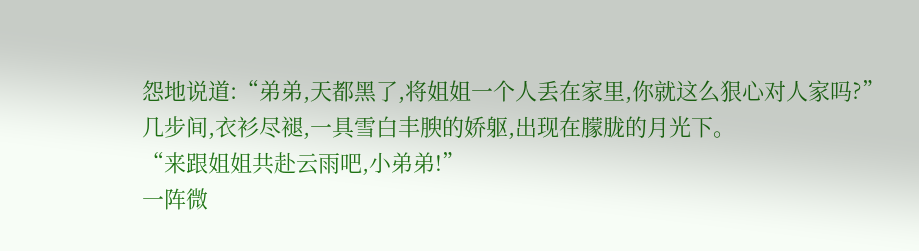怨地说道:“弟弟,天都黑了,将姐姐一个人丢在家里,你就这么狠心对人家吗?”
几步间,衣衫尽褪,一具雪白丰腴的娇躯,出现在朦胧的月光下。
“来跟姐姐共赴云雨吧,小弟弟!”
一阵微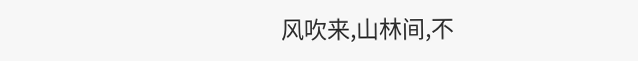风吹来,山林间,不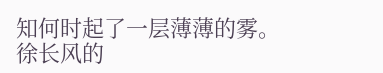知何时起了一层薄薄的雾。
徐长风的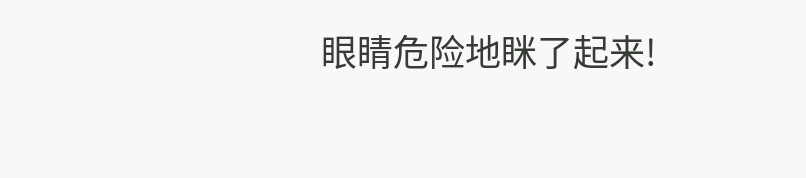眼睛危险地眯了起来!